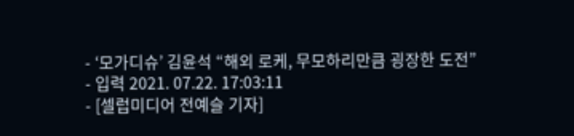- ‘모가디슈’ 김윤석 “해외 로케, 무모하리만큼 굉장한 도전”
- 입력 2021. 07.22. 17:03:11
- [셀럽미디어 전예슬 기자]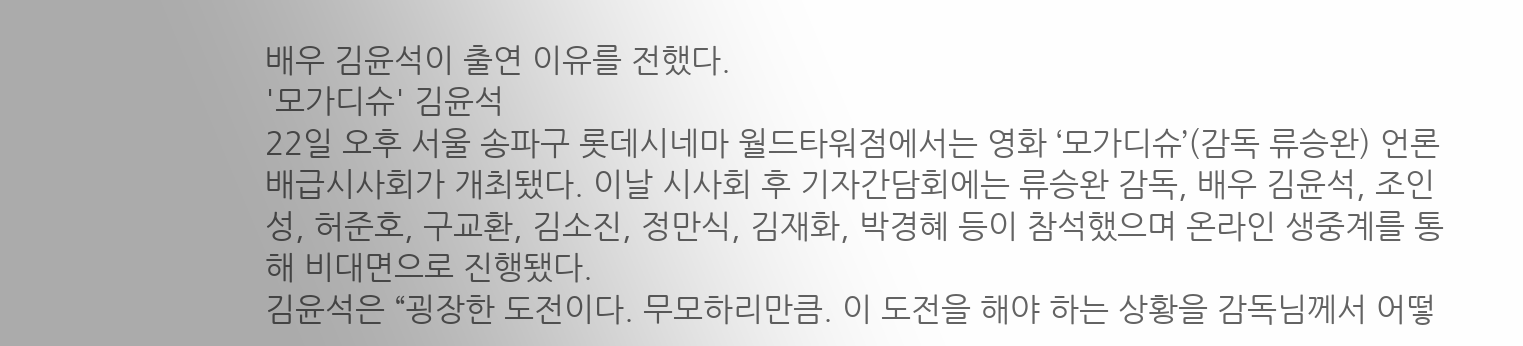배우 김윤석이 출연 이유를 전했다.
'모가디슈' 김윤석
22일 오후 서울 송파구 롯데시네마 월드타워점에서는 영화 ‘모가디슈’(감독 류승완) 언론배급시사회가 개최됐다. 이날 시사회 후 기자간담회에는 류승완 감독, 배우 김윤석, 조인성, 허준호, 구교환, 김소진, 정만식, 김재화, 박경혜 등이 참석했으며 온라인 생중계를 통해 비대면으로 진행됐다.
김윤석은 “굉장한 도전이다. 무모하리만큼. 이 도전을 해야 하는 상황을 감독님께서 어떻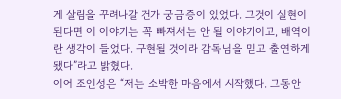게 살림을 꾸려나갈 건가 궁금증이 있었다. 그것이 실현이 된다면 이 이야기는 꼭 빠져서는 안 될 이야기이고, 배역이란 생각이 들었다. 구현될 것이라 감독님을 믿고 출연하게 됐다”라고 밝혔다.
이어 조인성은 “저는 소박한 마음에서 시작했다. 그동안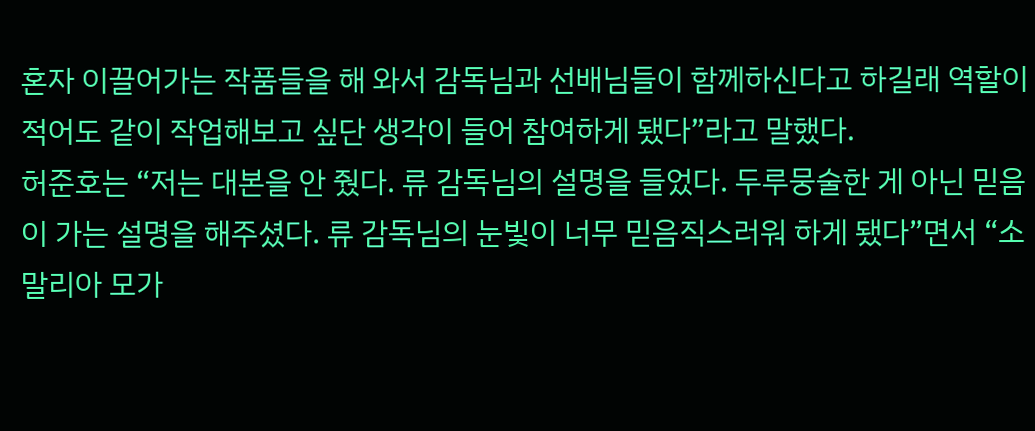혼자 이끌어가는 작품들을 해 와서 감독님과 선배님들이 함께하신다고 하길래 역할이 적어도 같이 작업해보고 싶단 생각이 들어 참여하게 됐다”라고 말했다.
허준호는 “저는 대본을 안 줬다. 류 감독님의 설명을 들었다. 두루뭉술한 게 아닌 믿음이 가는 설명을 해주셨다. 류 감독님의 눈빛이 너무 믿음직스러워 하게 됐다”면서 “소말리아 모가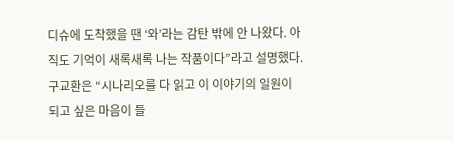디슈에 도착했을 땐 ‘와’라는 감탄 밖에 안 나왔다. 아직도 기억이 새록새록 나는 작품이다”라고 설명했다.
구교환은 “시나리오를 다 읽고 이 이야기의 일원이 되고 싶은 마음이 들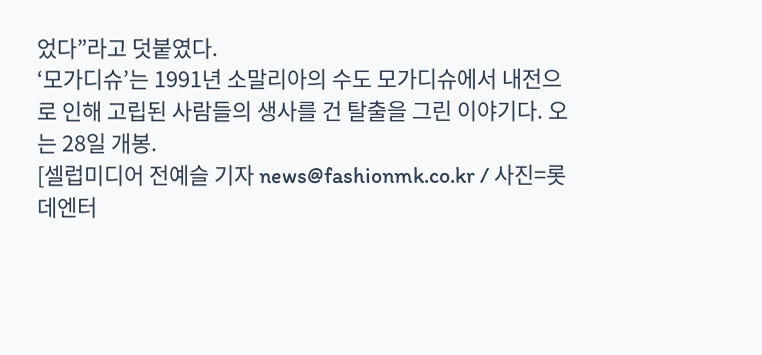었다”라고 덧붙였다.
‘모가디슈’는 1991년 소말리아의 수도 모가디슈에서 내전으로 인해 고립된 사람들의 생사를 건 탈출을 그린 이야기다. 오는 28일 개봉.
[셀럽미디어 전예슬 기자 news@fashionmk.co.kr / 사진=롯데엔터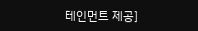테인먼트 제공]